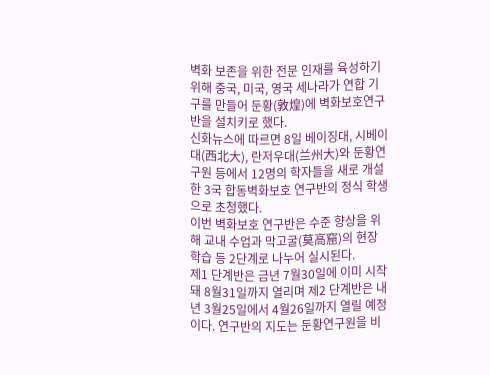벽화 보존을 위한 전문 인재를 육성하기 위해 중국, 미국, 영국 세나라가 연합 기구를 만들어 둔황(敦煌)에 벽화보호연구반을 설치키로 했다.
신화뉴스에 따르면 8일 베이징대, 시베이대(西北大), 란저우대(兰州大)와 둔황연구원 등에서 12명의 학자들을 새로 개설한 3국 합동벽화보호 연구반의 정식 학생으로 초청했다.
이번 벽화보호 연구반은 수준 향상을 위해 교내 수업과 막고굴(莫高窟)의 현장 학습 등 2단계로 나누어 실시된다.
제1 단계반은 금년 7월30일에 이미 시작돼 8월31일까지 열리며 제2 단계반은 내년 3월25일에서 4월26일까지 열릴 예정이다. 연구반의 지도는 둔황연구원을 비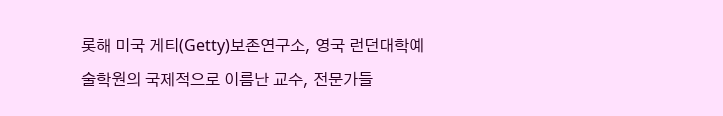롯해 미국 게티(Getty)보존연구소, 영국 런던대학예술학원의 국제적으로 이름난 교수, 전문가들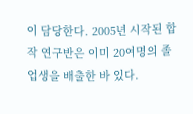이 담당한다. 2005년 시작된 합작 연구반은 이미 20여명의 졸업생을 배출한 바 있다.